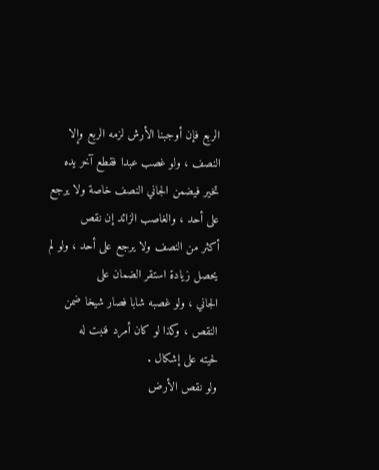الربع فإن أوجبنا الأرش لزمه الربع وإلا النصف ، ولو غصب عبدا فقطع آخر يده
تخير فيضمن الجاني النصف خاصة ولا يرجع على أحد ، والغاصب الزائد إن نقص
أكثر من النصف ولا يرجع على أحد ، ولو لم يحصل زيادة استقر الضمان على
الجاني ، ولو غصبه شابا فصار شيخا ضمن النقص ، وكذا لو كان أمرد فنبت له
لحيته على إشكال .
ولو نقص الأرض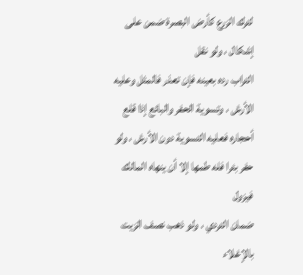لترك الزرع كأرض البصرة ضمن على إشكال ، ولو نقل
التراب رده بعينه فإن تعذر فالمثل وعليه الأرش ، وتسوية الحفر والبائع إذا قلع
أحجاره فعليه التسوية دون الأرش ، ولو حفر بئرا فله طمها إلا أن ينهاه المالك فيزول
ضمان التردي ، ولو ذهب نصف الزيت بالإغلاء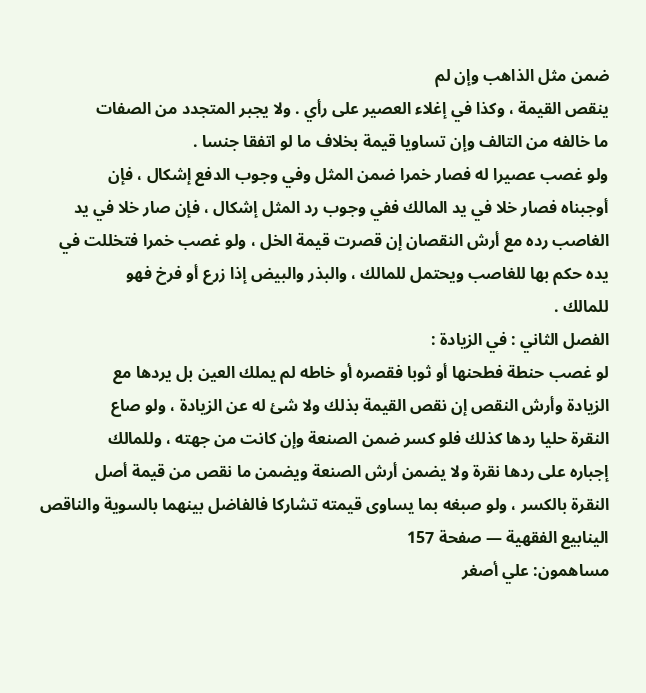ضمن مثل الذاهب وإن لم
ينقص القيمة ، وكذا في إغلاء العصير على رأي . ولا يجبر المتجدد من الصفات
ما خالفه من التالف وإن تساويا قيمة بخلاف ما لو اتفقا جنسا .
ولو غصب عصيرا له فصار خمرا ضمن المثل وفي وجوب الدفع إشكال ، فإن
أوجبناه فصار خلا في يد المالك ففي وجوب رد المثل إشكال ، فإن صار خلا في يد
الغاصب رده مع أرش النقصان إن قصرت قيمة الخل ، ولو غصب خمرا فتخللت في
يده حكم بها للغاصب ويحتمل للمالك ، والبذر والبيض إذا زرع أو فرخ فهو
للمالك .
الفصل الثاني : في الزيادة :
لو غصب حنطة فطحنها أو ثوبا فقصره أو خاطه لم يملك العين بل يردها مع
الزيادة وأرش النقص إن نقص القيمة بذلك ولا شئ له عن الزيادة ، ولو صاع
النقرة حليا ردها كذلك فلو كسر ضمن الصنعة وإن كانت من جهته ، وللمالك
إجباره على ردها نقرة ولا يضمن أرش الصنعة ويضمن ما نقص من قيمة أصل
النقرة بالكسر ، ولو صبغه بما يساوى قيمته تشاركا فالفاضل بينهما بالسوية والناقص
الينابيع الفقهية — صفحة 157
مساهمون: علي أصغر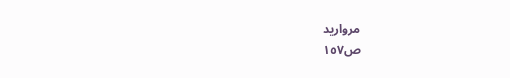مرواريد
ص١٥٧